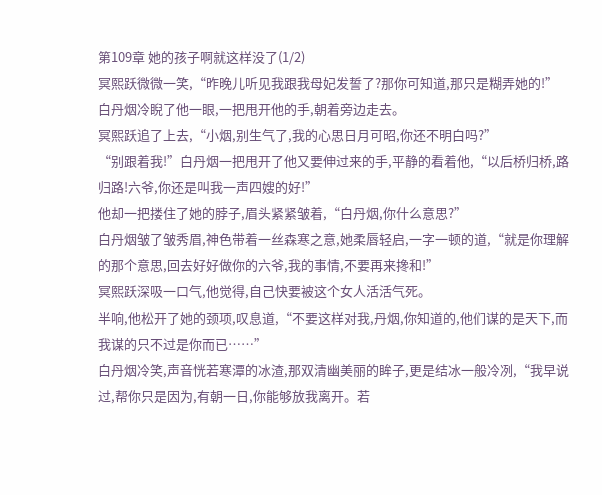第109章 她的孩子啊就这样没了(1/2)
冥熙跃微微一笑,“昨晚儿听见我跟我母妃发誓了?那你可知道,那只是糊弄她的!”
白丹烟冷睨了他一眼,一把甩开他的手,朝着旁边走去。
冥熙跃追了上去,“小烟,别生气了,我的心思日月可昭,你还不明白吗?”
“别跟着我!”白丹烟一把甩开了他又要伸过来的手,平静的看着他,“以后桥归桥,路归路!六爷,你还是叫我一声四嫂的好!”
他却一把搂住了她的脖子,眉头紧紧皱着,“白丹烟,你什么意思?”
白丹烟皱了皱秀眉,神色带着一丝森寒之意,她柔唇轻启,一字一顿的道,“就是你理解的那个意思,回去好好做你的六爷,我的事情,不要再来搀和!”
冥熙跃深吸一口气,他觉得,自己快要被这个女人活活气死。
半响,他松开了她的颈项,叹息道,“不要这样对我,丹烟,你知道的,他们谋的是天下,而我谋的只不过是你而已……”
白丹烟冷笑,声音恍若寒潭的冰渣,那双清幽美丽的眸子,更是结冰一般冷冽,“我早说过,帮你只是因为,有朝一日,你能够放我离开。若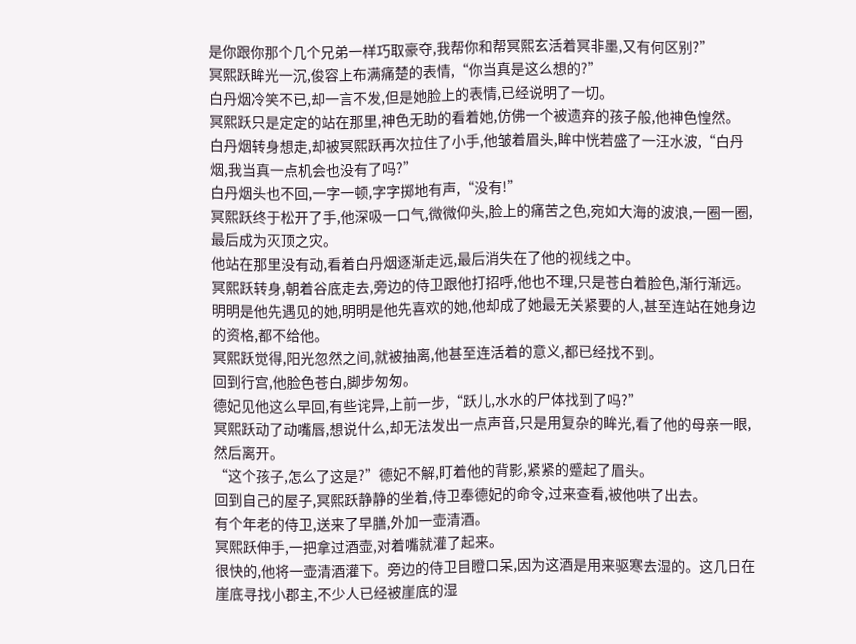是你跟你那个几个兄弟一样巧取豪夺,我帮你和帮冥熙玄活着冥非墨,又有何区别?”
冥熙跃眸光一沉,俊容上布满痛楚的表情,“你当真是这么想的?”
白丹烟冷笑不已,却一言不发,但是她脸上的表情,已经说明了一切。
冥熙跃只是定定的站在那里,神色无助的看着她,仿佛一个被遗弃的孩子般,他神色惶然。
白丹烟转身想走,却被冥熙跃再次拉住了小手,他皱着眉头,眸中恍若盛了一汪水波,“白丹烟,我当真一点机会也没有了吗?”
白丹烟头也不回,一字一顿,字字掷地有声,“没有!”
冥熙跃终于松开了手,他深吸一口气,微微仰头,脸上的痛苦之色,宛如大海的波浪,一圈一圈,最后成为灭顶之灾。
他站在那里没有动,看着白丹烟逐渐走远,最后消失在了他的视线之中。
冥熙跃转身,朝着谷底走去,旁边的侍卫跟他打招呼,他也不理,只是苍白着脸色,渐行渐远。
明明是他先遇见的她,明明是他先喜欢的她,他却成了她最无关紧要的人,甚至连站在她身边的资格,都不给他。
冥熙跃觉得,阳光忽然之间,就被抽离,他甚至连活着的意义,都已经找不到。
回到行宫,他脸色苍白,脚步匆匆。
德妃见他这么早回,有些诧异,上前一步,“跃儿,水水的尸体找到了吗?”
冥熙跃动了动嘴唇,想说什么,却无法发出一点声音,只是用复杂的眸光,看了他的母亲一眼,然后离开。
“这个孩子,怎么了这是?”德妃不解,盯着他的背影,紧紧的蹙起了眉头。
回到自己的屋子,冥熙跃静静的坐着,侍卫奉德妃的命令,过来查看,被他哄了出去。
有个年老的侍卫,送来了早膳,外加一壶清酒。
冥熙跃伸手,一把拿过酒壶,对着嘴就灌了起来。
很快的,他将一壶清酒灌下。旁边的侍卫目瞪口呆,因为这酒是用来驱寒去湿的。这几日在崖底寻找小郡主,不少人已经被崖底的湿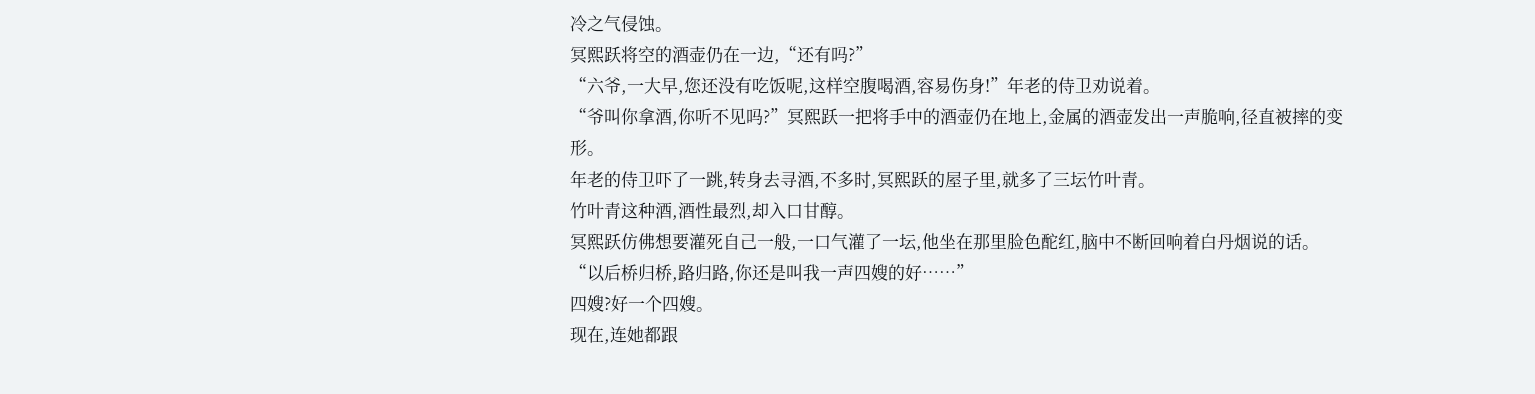冷之气侵蚀。
冥熙跃将空的酒壶仍在一边,“还有吗?”
“六爷,一大早,您还没有吃饭呢,这样空腹喝酒,容易伤身!”年老的侍卫劝说着。
“爷叫你拿酒,你听不见吗?”冥熙跃一把将手中的酒壶仍在地上,金属的酒壶发出一声脆响,径直被摔的变形。
年老的侍卫吓了一跳,转身去寻酒,不多时,冥熙跃的屋子里,就多了三坛竹叶青。
竹叶青这种酒,酒性最烈,却入口甘醇。
冥熙跃仿佛想要灌死自己一般,一口气灌了一坛,他坐在那里脸色酡红,脑中不断回响着白丹烟说的话。
“以后桥归桥,路归路,你还是叫我一声四嫂的好……”
四嫂?好一个四嫂。
现在,连她都跟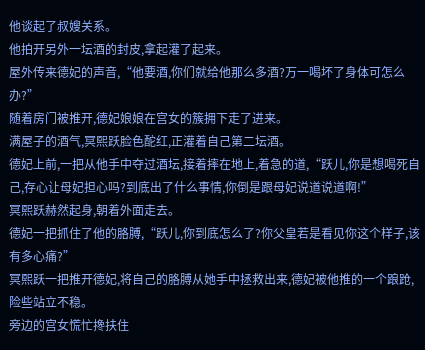他谈起了叔嫂关系。
他拍开另外一坛酒的封皮,拿起灌了起来。
屋外传来德妃的声音,“他要酒,你们就给他那么多酒?万一喝坏了身体可怎么办?”
随着房门被推开,德妃娘娘在宫女的簇拥下走了进来。
满屋子的酒气,冥熙跃脸色酡红,正灌着自己第二坛酒。
德妃上前,一把从他手中夺过酒坛,接着摔在地上,着急的道,“跃儿,你是想喝死自己,存心让母妃担心吗?到底出了什么事情,你倒是跟母妃说道说道啊!”
冥熙跃赫然起身,朝着外面走去。
德妃一把抓住了他的胳膊,“跃儿,你到底怎么了?你父皇若是看见你这个样子,该有多心痛?”
冥熙跃一把推开德妃,将自己的胳膊从她手中拯救出来,德妃被他推的一个踉跄,险些站立不稳。
旁边的宫女慌忙搀扶住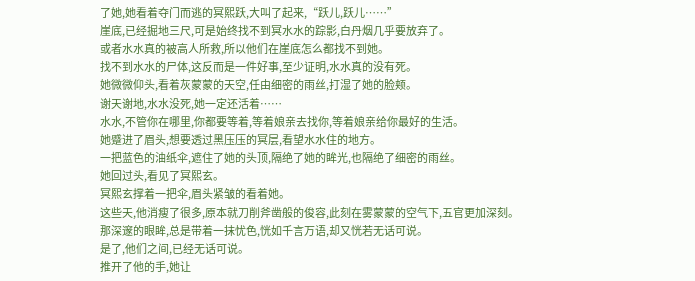了她,她看着夺门而逃的冥熙跃,大叫了起来,“跃儿,跃儿……”
崖底,已经掘地三尺,可是始终找不到冥水水的踪影,白丹烟几乎要放弃了。
或者水水真的被高人所救,所以他们在崖底怎么都找不到她。
找不到水水的尸体,这反而是一件好事,至少证明,水水真的没有死。
她微微仰头,看着灰蒙蒙的天空,任由细密的雨丝,打湿了她的脸颊。
谢天谢地,水水没死,她一定还活着……
水水,不管你在哪里,你都要等着,等着娘亲去找你,等着娘亲给你最好的生活。
她蹙进了眉头,想要透过黑压压的冥层,看望水水住的地方。
一把蓝色的油纸伞,遮住了她的头顶,隔绝了她的眸光,也隔绝了细密的雨丝。
她回过头,看见了冥熙玄。
冥熙玄撑着一把伞,眉头紧皱的看着她。
这些天,他消瘦了很多,原本就刀削斧凿般的俊容,此刻在雾蒙蒙的空气下,五官更加深刻。
那深邃的眼眸,总是带着一抹忧色,恍如千言万语,却又恍若无话可说。
是了,他们之间,已经无话可说。
推开了他的手,她让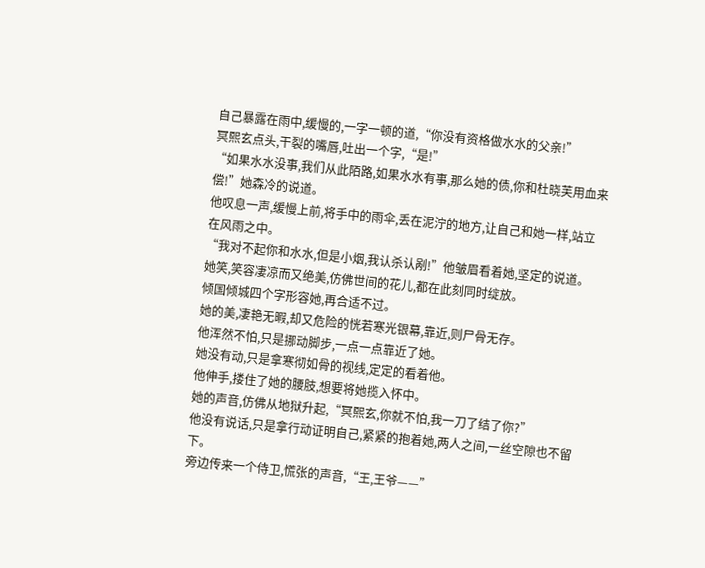自己暴露在雨中,缓慢的,一字一顿的道,“你没有资格做水水的父亲!”
冥熙玄点头,干裂的嘴唇,吐出一个字,“是!”
“如果水水没事,我们从此陌路,如果水水有事,那么她的债,你和杜晓芙用血来偿!”她森冷的说道。
他叹息一声,缓慢上前,将手中的雨伞,丢在泥泞的地方,让自己和她一样,站立在风雨之中。
“我对不起你和水水,但是小烟,我认杀认剐!”他皱眉看着她,坚定的说道。
她笑,笑容凄凉而又绝美,仿佛世间的花儿,都在此刻同时绽放。
倾国倾城四个字形容她,再合适不过。
她的美,凄艳无暇,却又危险的恍若寒光银幕,靠近,则尸骨无存。
他浑然不怕,只是挪动脚步,一点一点靠近了她。
她没有动,只是拿寒彻如骨的视线,定定的看着他。
他伸手,搂住了她的腰肢,想要将她揽入怀中。
她的声音,仿佛从地狱升起,“冥熙玄,你就不怕,我一刀了结了你?”
他没有说话,只是拿行动证明自己,紧紧的抱着她,两人之间,一丝空隙也不留下。
旁边传来一个侍卫,慌张的声音,“王,王爷——”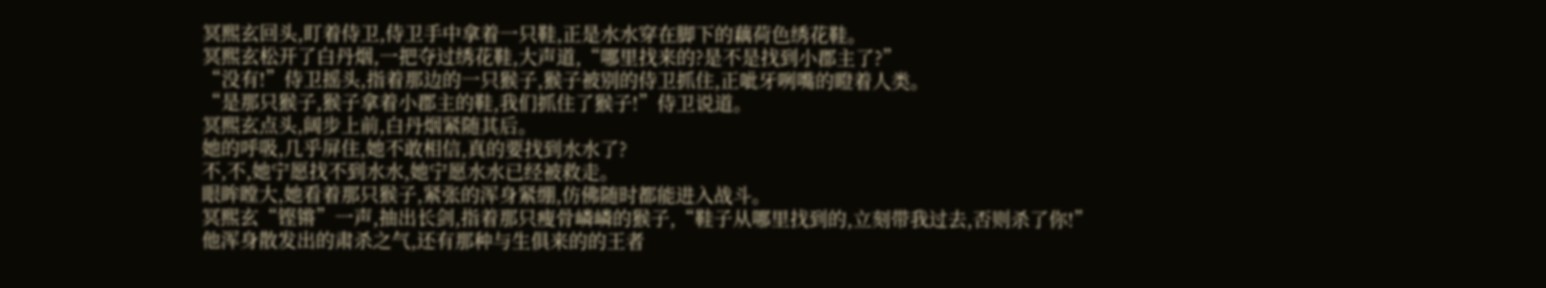冥熙玄回头,盯着侍卫,侍卫手中拿着一只鞋,正是水水穿在脚下的藕荷色绣花鞋。
冥熙玄松开了白丹烟,一把夺过绣花鞋,大声道,“哪里找来的?是不是找到小郡主了?”
“没有!”侍卫摇头,指着那边的一只猴子,猴子被别的侍卫抓住,正呲牙咧嘴的瞪着人类。
“是那只猴子,猴子拿着小郡主的鞋,我们抓住了猴子!”侍卫说道。
冥熙玄点头,阔步上前,白丹烟紧随其后。
她的呼吸,几乎屏住,她不敢相信,真的要找到水水了?
不,不,她宁愿找不到水水,她宁愿水水已经被救走。
眼眸瞠大,她看着那只猴子,紧张的浑身紧绷,仿佛随时都能进入战斗。
冥熙玄“铿锵”一声,抽出长剑,指着那只瘦骨嶙嶙的猴子,“鞋子从哪里找到的,立刻带我过去,否则杀了你!”
他浑身散发出的肃杀之气,还有那种与生俱来的的王者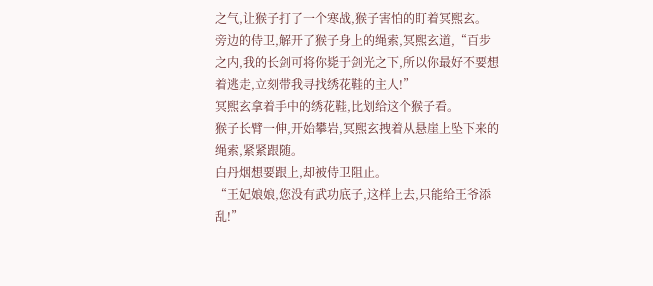之气,让猴子打了一个寒战,猴子害怕的盯着冥熙玄。
旁边的侍卫,解开了猴子身上的绳索,冥熙玄道,“百步之内,我的长剑可将你毙于剑光之下,所以你最好不要想着逃走,立刻带我寻找绣花鞋的主人!”
冥熙玄拿着手中的绣花鞋,比划给这个猴子看。
猴子长臂一伸,开始攀岩,冥熙玄拽着从悬崖上坠下来的绳索,紧紧跟随。
白丹烟想要跟上,却被侍卫阻止。
“王妃娘娘,您没有武功底子,这样上去,只能给王爷添乱!”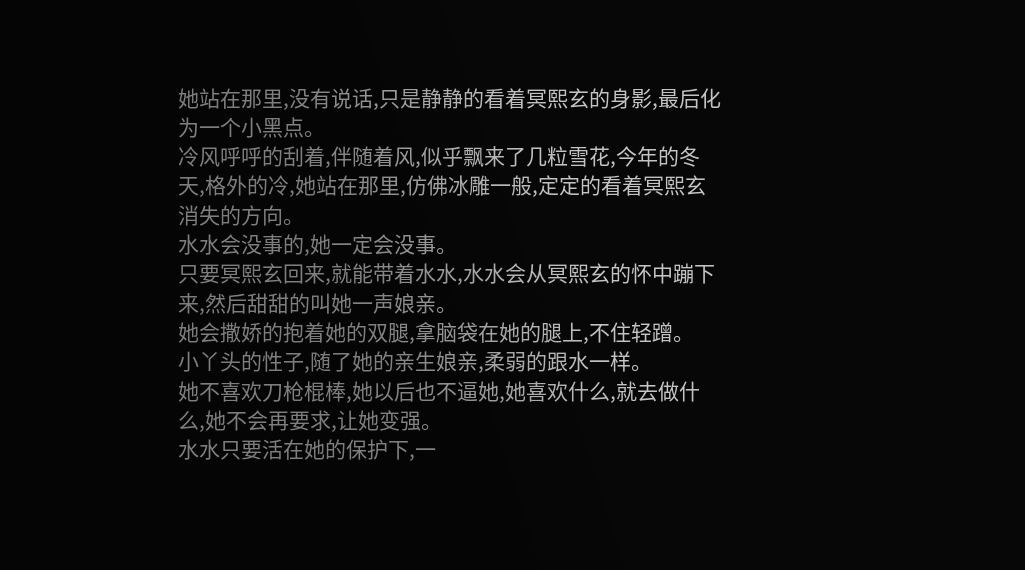她站在那里,没有说话,只是静静的看着冥熙玄的身影,最后化为一个小黑点。
冷风呼呼的刮着,伴随着风,似乎飘来了几粒雪花,今年的冬天,格外的冷,她站在那里,仿佛冰雕一般,定定的看着冥熙玄消失的方向。
水水会没事的,她一定会没事。
只要冥熙玄回来,就能带着水水,水水会从冥熙玄的怀中蹦下来,然后甜甜的叫她一声娘亲。
她会撒娇的抱着她的双腿,拿脑袋在她的腿上,不住轻蹭。
小丫头的性子,随了她的亲生娘亲,柔弱的跟水一样。
她不喜欢刀枪棍棒,她以后也不逼她,她喜欢什么,就去做什么,她不会再要求,让她变强。
水水只要活在她的保护下,一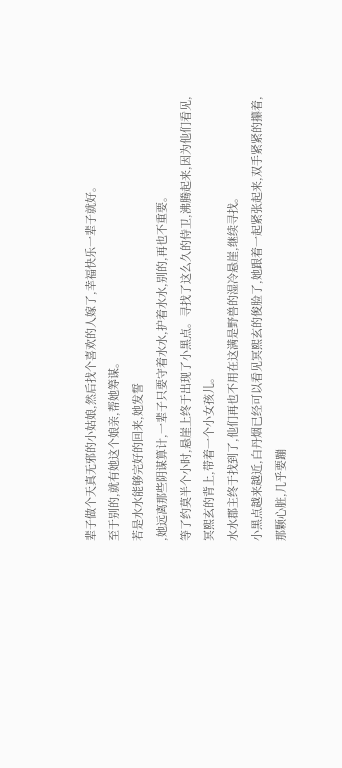辈子做个天真无邪的小姑娘,然后找个喜欢的人嫁了,幸福快乐一辈子就好。
至于别的,就有她这个娘亲,帮她筹谋。
若是水水能够完好的回来,她发誓
,她远离那些阴谋算计,一辈子只要守着水水,护着水水,别的,再也不重要。
等了约莫半个小时,悬崖上终于出现了小黑点。寻找了这么久的侍卫,沸腾起来,因为他们看见,冥熙玄的背上,带着一个小女孩儿。
水水郡主终于找到了,他们再也不用在这满是野兽的湿冷悬崖,继续寻找。
小黑点越来越近,白丹烟已经可以看见冥熙玄的俊脸了,她跟着一起紧张起来,双手紧紧的攥着,那颗心脏,几乎要蹦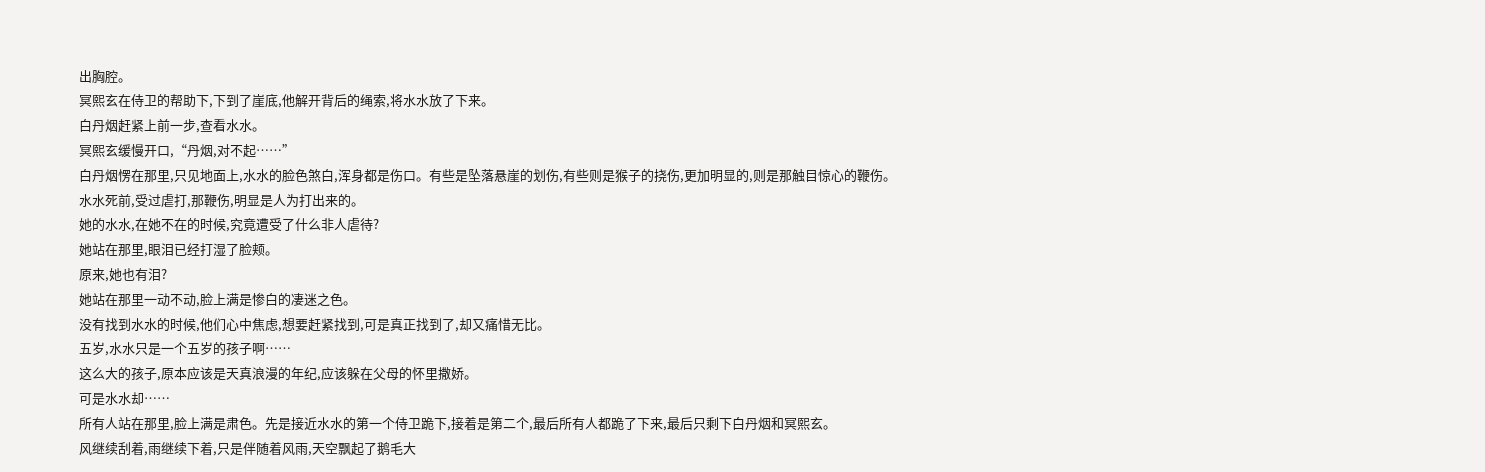出胸腔。
冥熙玄在侍卫的帮助下,下到了崖底,他解开背后的绳索,将水水放了下来。
白丹烟赶紧上前一步,查看水水。
冥熙玄缓慢开口,“丹烟,对不起……”
白丹烟愣在那里,只见地面上,水水的脸色煞白,浑身都是伤口。有些是坠落悬崖的划伤,有些则是猴子的挠伤,更加明显的,则是那触目惊心的鞭伤。
水水死前,受过虐打,那鞭伤,明显是人为打出来的。
她的水水,在她不在的时候,究竟遭受了什么非人虐待?
她站在那里,眼泪已经打湿了脸颊。
原来,她也有泪?
她站在那里一动不动,脸上满是惨白的凄迷之色。
没有找到水水的时候,他们心中焦虑,想要赶紧找到,可是真正找到了,却又痛惜无比。
五岁,水水只是一个五岁的孩子啊……
这么大的孩子,原本应该是天真浪漫的年纪,应该躲在父母的怀里撒娇。
可是水水却……
所有人站在那里,脸上满是肃色。先是接近水水的第一个侍卫跪下,接着是第二个,最后所有人都跪了下来,最后只剩下白丹烟和冥熙玄。
风继续刮着,雨继续下着,只是伴随着风雨,天空飘起了鹅毛大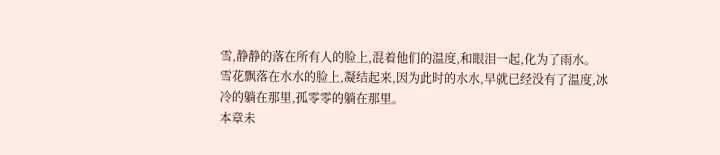雪,静静的落在所有人的脸上,混着他们的温度,和眼泪一起,化为了雨水。
雪花飘落在水水的脸上,凝结起来,因为此时的水水,早就已经没有了温度,冰冷的躺在那里,孤零零的躺在那里。
本章未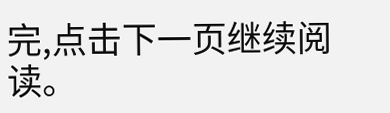完,点击下一页继续阅读。